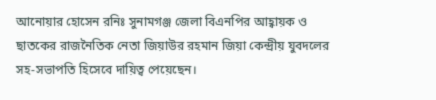আনোয়ার হোসেন রনিঃ সুনামগঞ্জ জেলা বিএনপির আহ্বায়ক ও ছাতকের রাজনৈতিক নেতা জিয়াউর রহমান জিয়া কেন্দ্রীয় যুবদলের সহ-সভাপতি হিসেবে দায়িত্ব পেয়েছেন।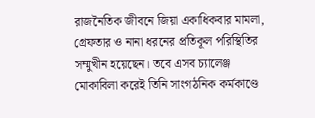রাজনৈতিক জীবনে জিয়া একাধিকবার মামলা, গ্রেফতার ও নানা ধরনের প্রতিকূল পরিস্থিতির সম্মুখীন হয়েছেন। তবে এসব চ্যালেঞ্জ মোকাবিলা করেই তিনি সাংগঠনিক কর্মকাণ্ডে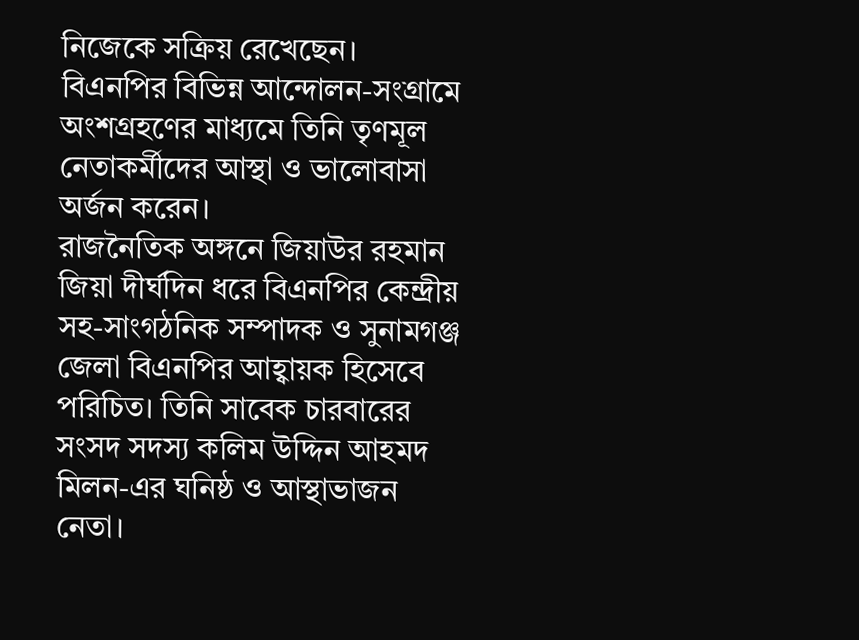নিজেকে সক্রিয় রেখেছেন। বিএনপির বিভিন্ন আন্দোলন-সংগ্রামে অংশগ্রহণের মাধ্যমে তিনি তৃণমূল নেতাকর্মীদের আস্থা ও ভালোবাসা অর্জন করেন।
রাজনৈতিক অঙ্গনে জিয়াউর রহমান জিয়া দীর্ঘদিন ধরে বিএনপির কেন্দ্রীয় সহ-সাংগঠনিক সম্পাদক ও সুনামগঞ্জ জেলা বিএনপির আহ্বায়ক হিসেবে পরিচিত। তিনি সাবেক চারবারের সংসদ সদস্য কলিম উদ্দিন আহমদ মিলন-এর ঘনিষ্ঠ ও আস্থাভাজন নেতা।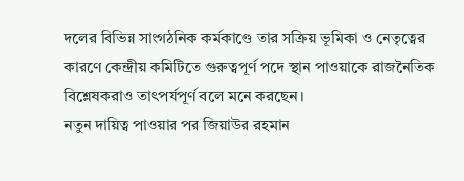দলের বিভিন্ন সাংগঠনিক কর্মকাণ্ডে তার সক্রিয় ভূমিকা ও নেতৃত্বের কারণে কেন্দ্রীয় কমিটিতে গুরুত্বপূর্ণ পদে স্থান পাওয়াকে রাজনৈতিক বিশ্লেষকরাও তাৎপর্যপূর্ণ বলে মনে করছেন।
নতুন দায়িত্ব পাওয়ার পর জিয়াউর রহমান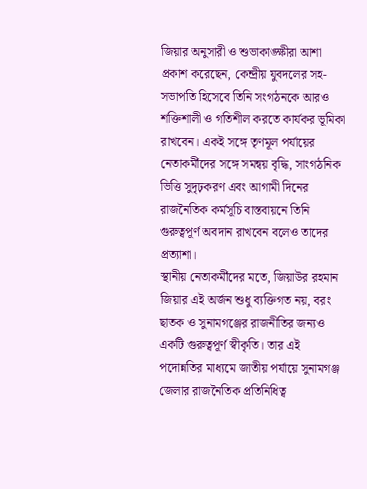জিয়ার অনুসারী ও শুভাকাঙ্ক্ষীরা আশা প্রকাশ করেছেন, কেন্দ্রীয় যুবদলের সহ-সভাপতি হিসেবে তিনি সংগঠনকে আরও শক্তিশালী ও গতিশীল করতে কার্যকর ভূমিকা রাখবেন। একই সঙ্গে তৃণমূল পর্যায়ের নেতাকর্মীদের সঙ্গে সমন্বয় বৃদ্ধি, সাংগঠনিক ভিত্তি সুদৃঢ়করণ এবং আগামী দিনের রাজনৈতিক কর্মসূচি বাস্তবায়নে তিনি গুরুত্বপূর্ণ অবদান রাখবেন বলেও তাদের প্রত্যাশা।
স্থানীয় নেতাকর্মীদের মতে, জিয়াউর রহমান জিয়ার এই অর্জন শুধু ব্যক্তিগত নয়, বরং ছাতক ও সুনামগঞ্জের রাজনীতির জন্যও একটি গুরুত্বপূর্ণ স্বীকৃতি। তার এই পদোন্নতির মাধ্যমে জাতীয় পর্যায়ে সুনামগঞ্জ জেলার রাজনৈতিক প্রতিনিধিত্ব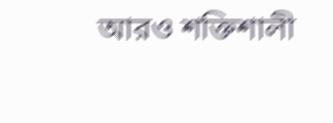আরও শক্তিশালী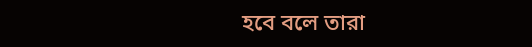হবে বলে তারা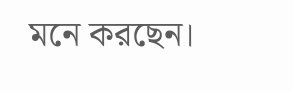মনে করছেন।